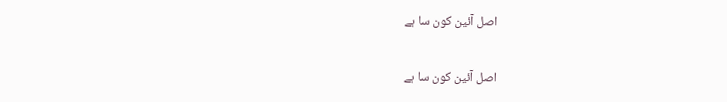اصل آئین کون سا ہے

اصل آئین کون سا ہے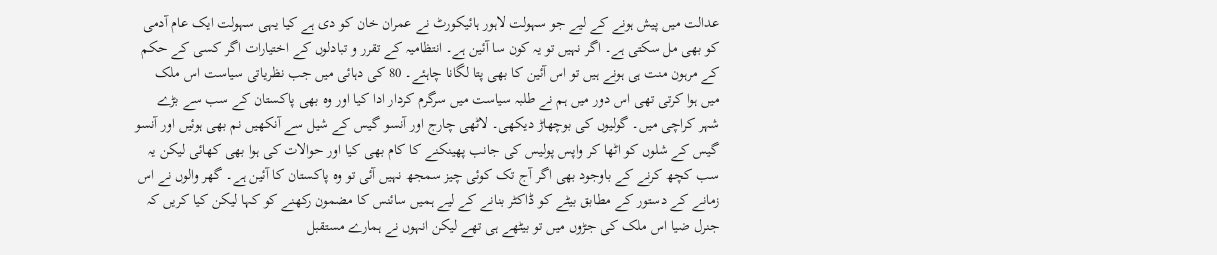عدالت میں پیش ہونے کے لیے جو سہولت لاہور ہائیکورٹ نے عمران خان کو دی ہے کیا یہی سہولت ایک عام آدمی کو بھی مل سکتی ہے۔ اگر نہیں تو یہ کون سا آئین ہے۔ انتظامیہ کے تقرر و تبادلوں کے اختیارات اگر کسی کے حکم کے مرہون منت ہی ہونے ہیں تو اس آئین کا بھی پتا لگانا چاہئے۔ 80 کی دہائی میں جب نظریاتی سیاست اس ملک میں ہوا کرتی تھی اس دور میں ہم نے طلبہ سیاست میں سرگرم کردار ادا کیا اور وہ بھی پاکستان کے سب سے بڑے شہر کراچی میں۔ گولیوں کی بوچھاڑ دیکھی۔ لاٹھی چارج اور آنسو گیس کے شیل سے آنکھیں نم بھی ہوئیں اور آنسو گیس کے شلوں کو اٹھا کر واپس پولیس کی جانب پھینکنے کا کام بھی کیا اور حوالات کی ہوا بھی کھائی لیکن یہ سب کچھ کرنے کے باوجود بھی اگر آج تک کوئی چیز سمجھ نہیں آئی تو وہ پاکستان کا آئین ہے۔ گھر والوں نے اس زمانے کے دستور کے مطابق بیٹے کو ڈاکٹر بنانے کے لیے ہمیں سائنس کا مضمون رکھنے کو کہا لیکن کیا کریں کہ جنرل ضیا اس ملک کی جڑوں میں تو بیٹھے ہی تھے لیکن انہوں نے ہمارے مستقبل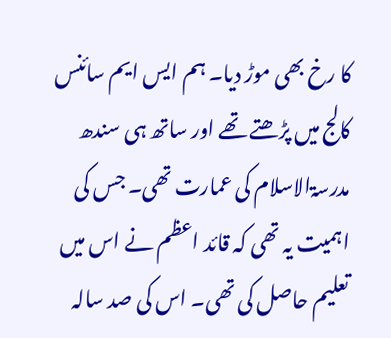کا رخ بھی موڑ دیا۔ ہم ایس ایم سائنس کالج میں پڑھتے تھے اور ساتھ ہی سندھ مدرسۃالاسلام کی عمارت تھی۔ جس کی اہمیت یہ تھی کہ قائد اعظم نے اس میں تعلیم حاصل کی تھی۔ اس کی صد سالہ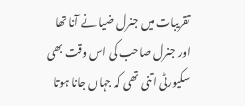تقریبات میں جنرل ضیا نے آنا تھا اور جنرل صاحب کی اس وقت بھی سکیورٹی اتنی تھی کہ جہاں جانا ہوتا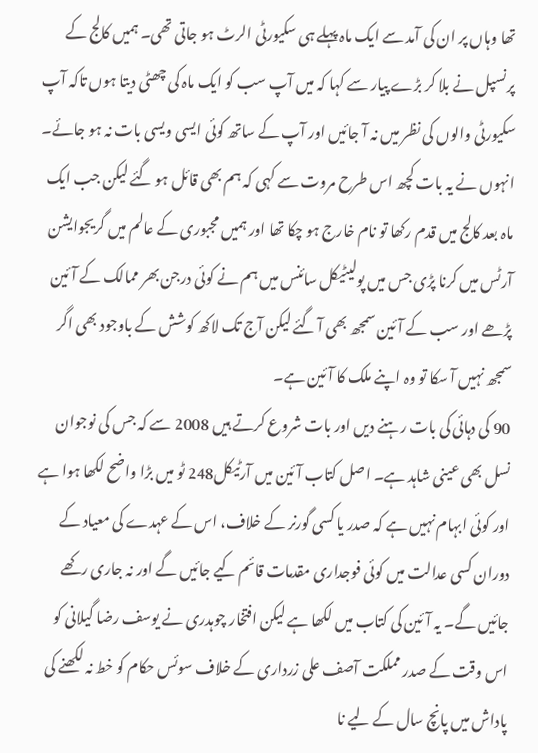تھا وہاں پر ان کی آمد سے ایک ماہ پہلے ہی سکیورٹی الرٹ ہو جاتی تھی۔ ہمیں کالج کے پرنسپل نے بلا کر بڑے پیار سے کہا کہ میں آپ سب کو ایک ماہ کی چھٹی دیتا ہوں تاکہ آپ سکیورٹی والوں کی نظر میں نہ آ جائیں اور آپ کے ساتھ کوئی ایسی ویسی بات نہ ہو جائے۔ انہوں نے یہ بات کچھ اس طرح مروت سے کہی کہ ہم بھی قائل ہو گئے لیکن جب ایک ماہ بعد کالج میں قدم رکھا تو نام خارج ہو چکا تھا اور ہمیں مجبوری کے عالم میں گریجوایشن آرٹس میں کرنا پڑی جس میں پولیٹیکل سائنس میں ہم نے کوئی درجن بھر ممالک کے آئین پڑھے اور سب کے آئین سمجھ بھی آ گئے لیکن آج تک لاکھ کوشش کے باوجود بھی اگر سمجھ نہیں آ سکا تو وہ اپنے ملک کا آئین ہے۔
90 کی دہائی کی بات رہنے دیں اور بات شروع کرتے ہیں 2008 سے کہ جس کی نوجوان نسل بھی عینی شاہد ہے۔ اصل کتاب آئین میں آرٹیکل248 ٹو میں بڑا واضح لکھا ہوا ہے اور کوئی ابہام نہیں ہے کہ صدر یا کسی گورنر کے خلاف، اس کے عہدے کی معیاد کے دوران کسی عدالت میں کوئی فوجداری مقدمات قائم کیے جائیں گے اور نہ جاری رکھے جائیں گے۔ یہ آئین کی کتاب میں لکھا ہے لیکن افتخار چوہدری نے یوسف رضا گیلانی کو اس وقت کے صدر مملکت آصف علی زرداری کے خلاف سوئس حکام کو خط نہ لکھنے کی پاداش میں پانچ سال کے لیے نا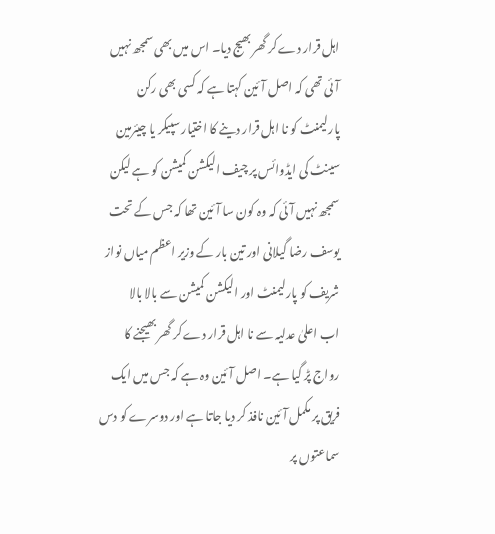اہل قرار دے کر گھر بھیج دیا۔ اس میں بھی سمجھ نہیں آئی تھی کہ اصل آئین کہتا ہے کہ کسی بھی رکن پارلیمنٹ کو نا اہل قرار دینے کا اختیار سپیکر یا چیئرمین سینٹ کی ایڈوائس پر چیف الیکشن کمیشن کو ہے لیکن سمجھ نہیں آئی کہ وہ کون سا آئین تھا کہ جس کے تحت یوسف رضا گیلانی اور تین بار کے وزیر اعظم میاں نواز شریف کو پارلیمنٹ اور الیکشن کمیشن سے بالا بالا
اب اعلیٰ عدلیہ سے نا اہل قرار دے کر گھر بھیجنے کا
رواج پڑ گیا ہے۔ اصل آئین وہ ہے کہ جس میں ایک فریق پر مکمل آئین نافذ کر دیا جاتا ہے اور دوسرے کو دس سماعتوں پر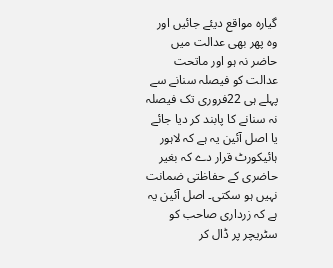گیارہ مواقع دیئے جائیں اور وہ پھر بھی عدالت میں حاضر نہ ہو اور ماتحت عدالت کو فیصلہ سنانے سے پہلے ہی 22فروری تک فیصلہ نہ سنانے کا پابند کر دیا جائے یا اصل آئین یہ ہے کہ لاہور ہائیکورٹ قرار دے کہ بغیر حاضری کے حفاظتی ضمانت نہیں ہو سکتی۔ اصل آئین یہ ہے کہ زرداری صاحب کو سٹریچر پر ڈال کر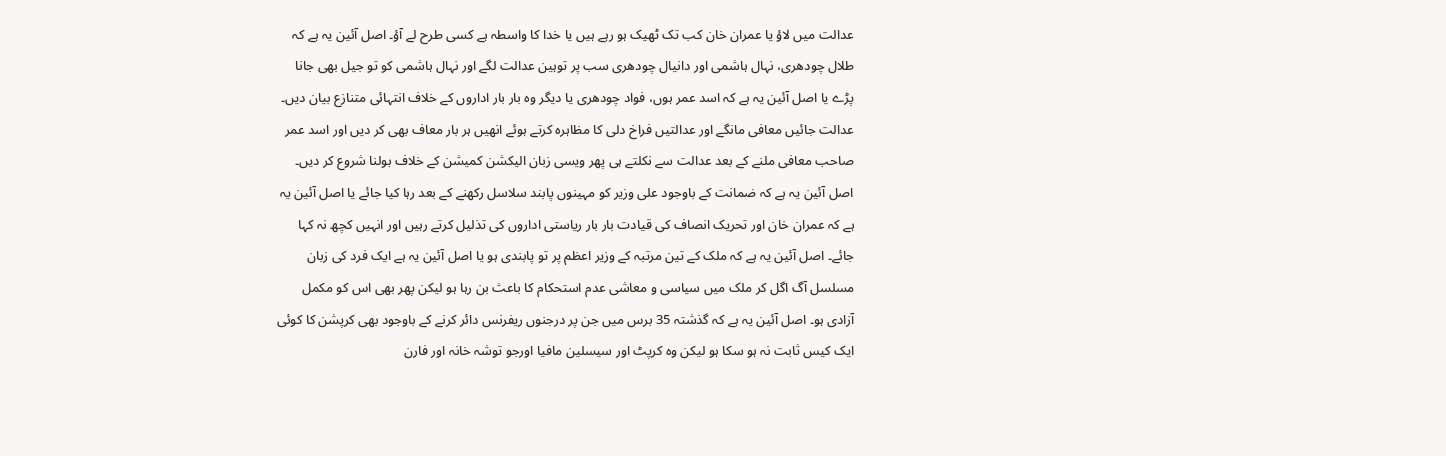عدالت میں لاؤ یا عمران خان کب تک ٹھیک ہو رہے ہیں یا خدا کا واسطہ ہے کسی طرح لے آؤ۔ اصل آئین یہ ہے کہ طلال چودھری، نہال ہاشمی اور دانیال چودھری سب پر توہین عدالت لگے اور نہال ہاشمی کو تو جیل بھی جانا پڑے یا اصل آئین یہ ہے کہ اسد عمر ہوں، فواد چودھری یا دیگر وہ بار بار اداروں کے خلاف انتہائی متنازع بیان دیں۔ عدالت جائیں معافی مانگے اور عدالتیں فراخ دلی کا مظاہرہ کرتے ہوئے انھیں ہر بار معاف بھی کر دیں اور اسد عمر صاحب معافی ملنے کے بعد عدالت سے نکلتے ہی پھر ویسی زبان الیکشن کمیشن کے خلاف بولنا شروع کر دیں۔ اصل آئین یہ ہے کہ ضمانت کے باوجود علی وزیر کو مہینوں پابند سلاسل رکھنے کے بعد رہا کیا جائے یا اصل آئین یہ ہے کہ عمران خان اور تحریک انصاف کی قیادت بار بار ریاستی اداروں کی تذلیل کرتے رہیں اور انہیں کچھ نہ کہا جائے۔ اصل آئین یہ ہے کہ ملک کے تین مرتبہ کے وزیر اعظم پر تو پابندی ہو یا اصل آئین یہ ہے ایک فرد کی زبان مسلسل آگ اگل کر ملک میں سیاسی و معاشی عدم استحکام کا باعث بن رہا ہو لیکن پھر بھی اس کو مکمل آزادی ہو۔ اصل آئین یہ ہے کہ گذشتہ 35 برس میں جن پر درجنوں ریفرنس دائر کرنے کے باوجود بھی کرپشن کا کوئی ایک کیس ثابت نہ ہو سکا ہو لیکن وہ کرپٹ اور سیسلین مافیا اورجو توشہ خانہ اور فارن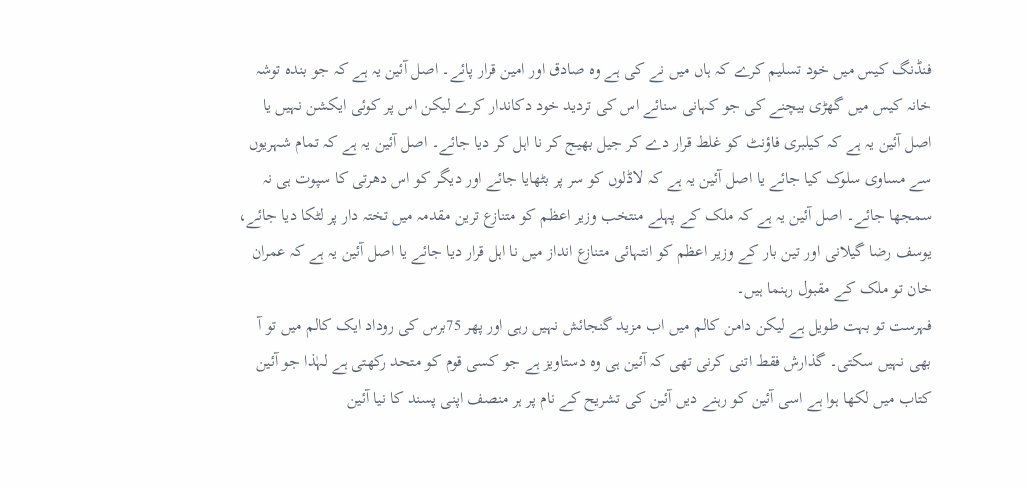فنڈنگ کیس میں خود تسلیم کرے کہ ہاں میں نے کی ہے وہ صادق اور امین قرار پائے۔ اصل آئین یہ ہے کہ جو بندہ توشہ خانہ کیس میں گھڑی بیچنے کی جو کہانی سنائے اس کی تردید خود دکاندار کرے لیکن اس پر کوئی ایکشن نہیں یا اصل آئین یہ ہے کہ کیلبری فاؤنٹ کو غلط قرار دے کر جیل بھیج کر نا اہل کر دیا جائے۔ اصل آئین یہ ہے کہ تمام شہریوں سے مساوی سلوک کیا جائے یا اصل آئین یہ ہے کہ لاڈلوں کو سر پر بٹھایا جائے اور دیگر کو اس دھرتی کا سپوت ہی نہ سمجھا جائے۔ اصل آئین یہ ہے کہ ملک کے پہلے منتخب وزیر اعظم کو متنازع ترین مقدمہ میں تختہ دار پر لٹکا دیا جائے، یوسف رضا گیلانی اور تین بار کے وزیر اعظم کو انتہائی متنازع انداز میں نا اہل قرار دیا جائے یا اصل آئین یہ ہے کہ عمران خان تو ملک کے مقبول رہنما ہیں۔
فہرست تو بہت طویل ہے لیکن دامن کالم میں اب مزید گنجائش نہیں رہی اور پھر 75برس کی روداد ایک کالم میں تو آ بھی نہیں سکتی۔ گذارش فقط اتنی کرنی تھی کہ آئین ہی وہ دستاویز ہے جو کسی قوم کو متحد رکھتی ہے لہٰذا جو آئین کتاب میں لکھا ہوا ہے اسی آئین کو رہنے دیں آئین کی تشریح کے نام پر ہر منصف اپنی پسند کا نیا آئین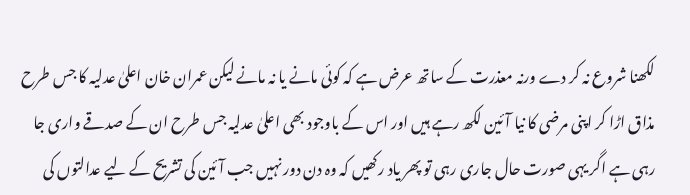لکھنا شروع نہ کر دے ورنہ معذرت کے ساتھ عرض ہے کہ کوئی مانے یا نہ مانے لیکن عمران خان اعلیٰ عدلیہ کا جس طرح مذاق اڑا کر اپنی مرضی کا نیا آئین لکھ رہے ہیں اور اس کے باوجود بھی اعلیٰ عدلیہ جس طرح ان کے صدقے واری جا رہی ہے اگر یہی صورت حال جاری رہی تو پھر یاد رکھیں کہ وہ دن دور نہیں جب آئین کی تشریح کے لیے عدالتوں کی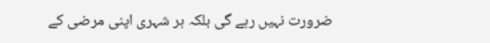ضرورت نہیں رہے گی بلکہ ہر شہری اپنی مرضی کے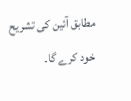مطابق آئین کی تشریح خود کرے گا۔